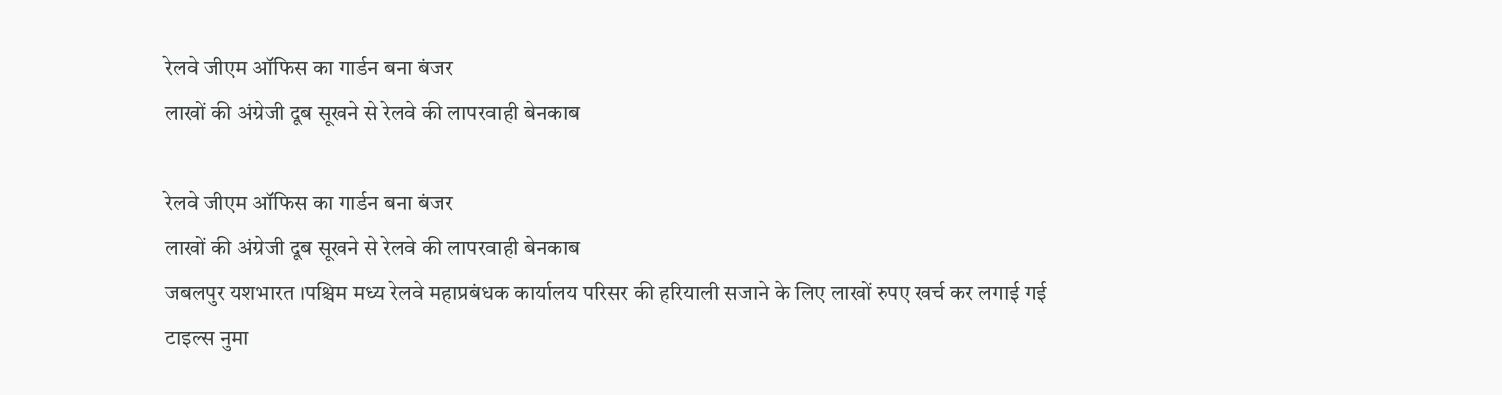रेलवे जीएम ऑफिस का गार्डन बना बंजर
लाखों की अंग्रेजी दूब सूखने से रेलवे की लापरवाही बेनकाब

रेलवे जीएम ऑफिस का गार्डन बना बंजर
लाखों की अंग्रेजी दूब सूखने से रेलवे की लापरवाही बेनकाब
जबलपुर यशभारत ।पश्चिम मध्य रेलवे महाप्रबंधक कार्यालय परिसर की हरियाली सजाने के लिए लाखों रुपए खर्च कर लगाई गई टाइल्स नुमा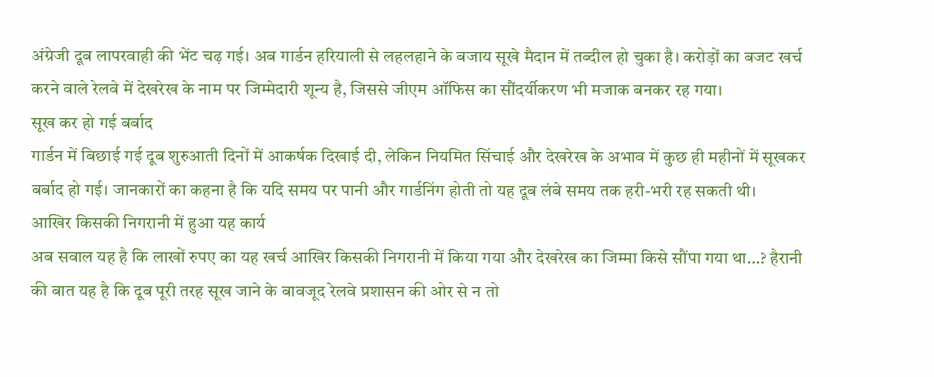अंग्रेजी दूब लापरवाही की भेंट चढ़ गई। अब गार्डन हरियाली से लहलहाने के बजाय सूखे मैदान में तब्दील हो चुका है। करोड़ों का बजट खर्च करने वाले रेलवे में देखरेख के नाम पर जिम्मेदारी शून्य है, जिससे जीएम ऑफिस का सौंदर्यीकरण भी मजाक बनकर रह गया।
सूख कर हो गई बर्बाद
गार्डन में बिछाई गई दूब शुरुआती दिनों में आकर्षक दिखाई दी, लेकिन नियमित सिंचाई और देखरेख के अभाव में कुछ ही महीनों में सूखकर बर्बाद हो गई। जानकारों का कहना है कि यदि समय पर पानी और गार्डनिंग होती तो यह दूब लंबे समय तक हरी-भरी रह सकती थी।
आखिर किसकी निगरानी में हुआ यह कार्य
अब सवाल यह है कि लाखों रुपए का यह खर्च आखिर किसकी निगरानी में किया गया और देखरेख का जिम्मा किसे सौंपा गया था…? हैरानी की बात यह है कि दूब पूरी तरह सूख जाने के बावजूद रेलवे प्रशासन की ओर से न तो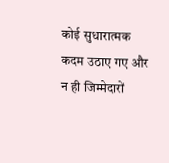कोई सुधारात्मक कदम उठाए गए और न ही जिम्मेदारों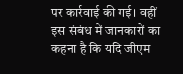पर कार्रवाई की गई। वहीं इस संबंध में जानकारों का कहना है कि यदि जीएम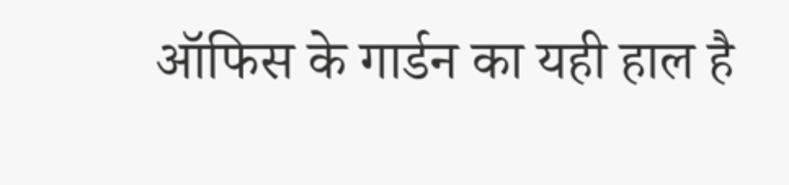ऑफिस के गार्डन का यही हाल है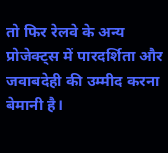तो फिर रेलवे के अन्य प्रोजेक्ट्स में पारदर्शिता और जवाबदेही की उम्मीद करना बेमानी है।